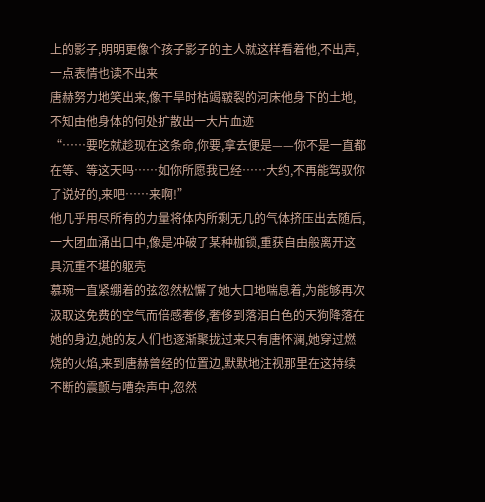上的影子,明明更像个孩子影子的主人就这样看着他,不出声,一点表情也读不出来
唐赫努力地笑出来,像干旱时枯竭皲裂的河床他身下的土地,不知由他身体的何处扩散出一大片血迹
“……要吃就趁现在这条命,你要,拿去便是——你不是一直都在等、等这天吗……如你所愿我已经……大约,不再能驾驭你了说好的,来吧……来啊!”
他几乎用尽所有的力量将体内所剩无几的气体挤压出去随后,一大团血涌出口中,像是冲破了某种枷锁,重获自由般离开这具沉重不堪的躯壳
慕琬一直紧绷着的弦忽然松懈了她大口地喘息着,为能够再次汲取这免费的空气而倍感奢侈,奢侈到落泪白色的天狗降落在她的身边,她的友人们也逐渐聚拢过来只有唐怀澜,她穿过燃烧的火焰,来到唐赫曾经的位置边,默默地注视那里在这持续不断的震颤与嘈杂声中,忽然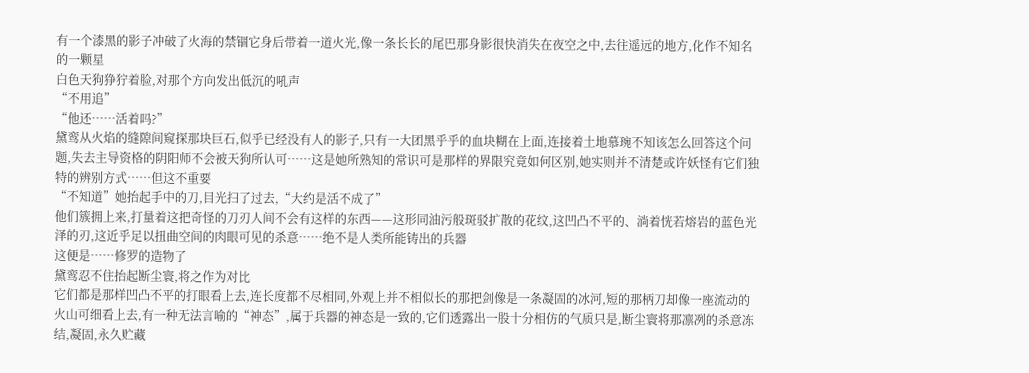有一个漆黑的影子冲破了火海的禁锢它身后带着一道火光,像一条长长的尾巴那身影很快消失在夜空之中,去往遥远的地方,化作不知名的一颗星
白色天狗狰狞着脸,对那个方向发出低沉的吼声
“不用追”
“他还……活着吗?”
黛鸾从火焰的缝隙间窥探那块巨石,似乎已经没有人的影子,只有一大团黑乎乎的血块糊在上面,连接着土地慕琬不知该怎么回答这个问题,失去主导资格的阴阳师不会被天狗所认可……这是她所熟知的常识可是那样的界限究竟如何区别,她实则并不清楚或许妖怪有它们独特的辨别方式……但这不重要
“不知道”她抬起手中的刀,目光扫了过去,“大约是活不成了”
他们簇拥上来,打量着这把奇怪的刀刃人间不会有这样的东西——这形同油污般斑驳扩散的花纹,这凹凸不平的、淌着恍若熔岩的蓝色光泽的刃,这近乎足以扭曲空间的肉眼可见的杀意……绝不是人类所能铸出的兵器
这便是……修罗的造物了
黛鸾忍不住抬起断尘寰,将之作为对比
它们都是那样凹凸不平的打眼看上去,连长度都不尽相同,外观上并不相似长的那把剑像是一条凝固的冰河,短的那柄刀却像一座流动的火山可细看上去,有一种无法言喻的“神态”,属于兵器的神态是一致的,它们透露出一股十分相仿的气质只是,断尘寰将那凛冽的杀意冻结,凝固,永久贮藏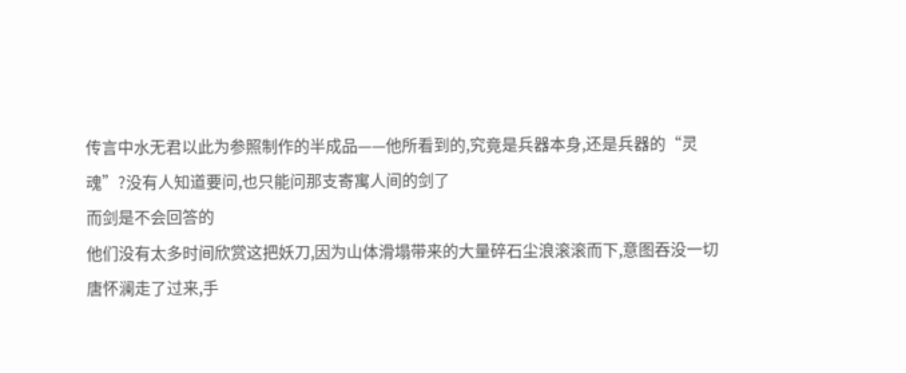传言中水无君以此为参照制作的半成品——他所看到的,究竟是兵器本身,还是兵器的“灵魂”?没有人知道要问,也只能问那支寄寓人间的剑了
而剑是不会回答的
他们没有太多时间欣赏这把妖刀,因为山体滑塌带来的大量碎石尘浪滚滚而下,意图吞没一切唐怀澜走了过来,手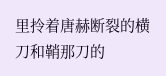里拎着唐赫断裂的横刀和鞘那刀的